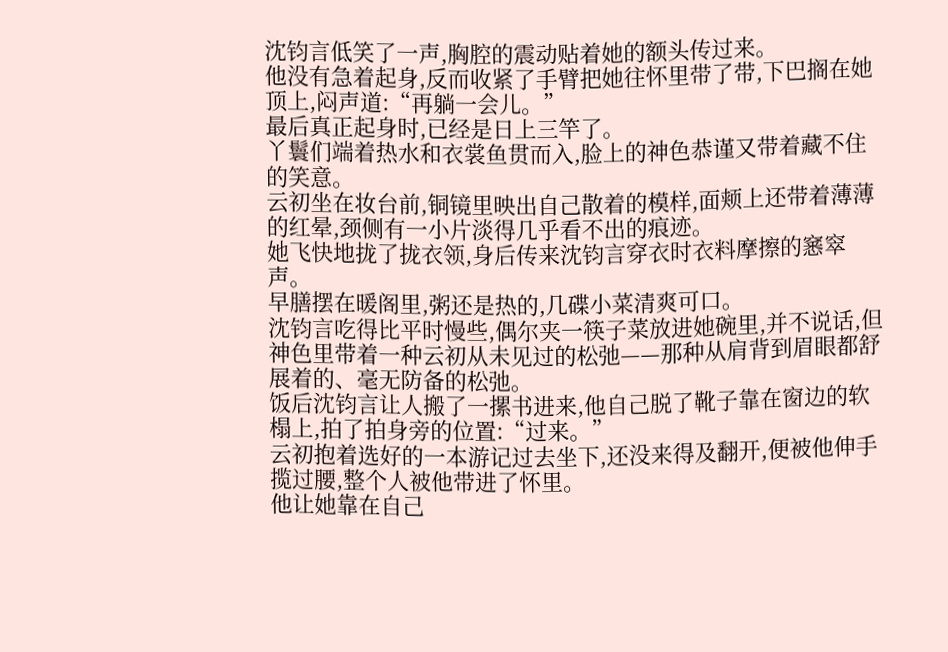沈钧言低笑了一声,胸腔的震动贴着她的额头传过来。
他没有急着起身,反而收紧了手臂把她往怀里带了带,下巴搁在她顶上,闷声道:“再躺一会儿。”
最后真正起身时,已经是日上三竿了。
丫鬟们端着热水和衣裳鱼贯而入,脸上的神色恭谨又带着藏不住的笑意。
云初坐在妆台前,铜镜里映出自己散着的模样,面颊上还带着薄薄的红晕,颈侧有一小片淡得几乎看不出的痕迹。
她飞快地拢了拢衣领,身后传来沈钧言穿衣时衣料摩擦的窸窣声。
早膳摆在暖阁里,粥还是热的,几碟小菜清爽可口。
沈钧言吃得比平时慢些,偶尔夹一筷子菜放进她碗里,并不说话,但神色里带着一种云初从未见过的松弛——那种从肩背到眉眼都舒展着的、毫无防备的松弛。
饭后沈钧言让人搬了一摞书进来,他自己脱了靴子靠在窗边的软榻上,拍了拍身旁的位置:“过来。”
云初抱着选好的一本游记过去坐下,还没来得及翻开,便被他伸手揽过腰,整个人被他带进了怀里。
他让她靠在自己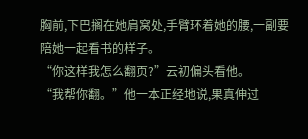胸前,下巴搁在她肩窝处,手臂环着她的腰,一副要陪她一起看书的样子。
“你这样我怎么翻页?”云初偏头看他。
“我帮你翻。”他一本正经地说,果真伸过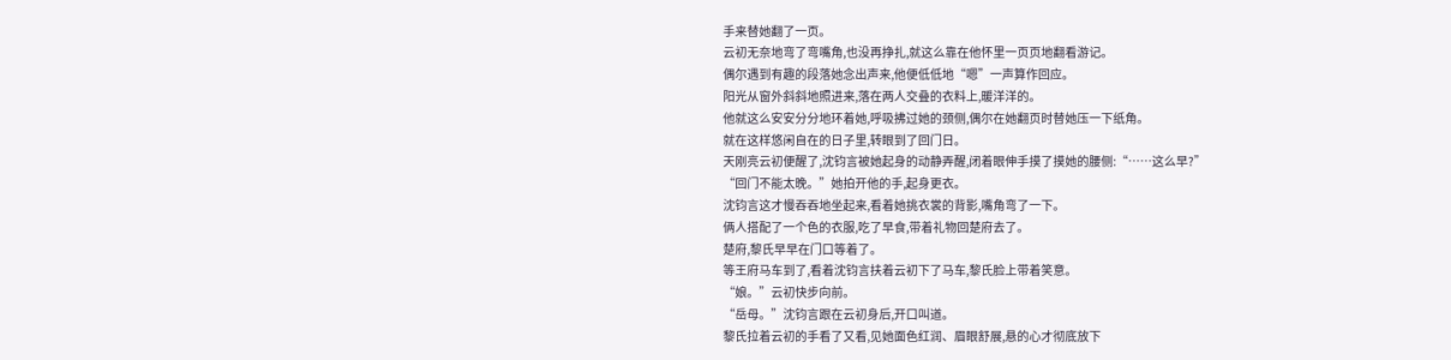手来替她翻了一页。
云初无奈地弯了弯嘴角,也没再挣扎,就这么靠在他怀里一页页地翻看游记。
偶尔遇到有趣的段落她念出声来,他便低低地“嗯”一声算作回应。
阳光从窗外斜斜地照进来,落在两人交叠的衣料上,暖洋洋的。
他就这么安安分分地环着她,呼吸拂过她的颈侧,偶尔在她翻页时替她压一下纸角。
就在这样悠闲自在的日子里,转眼到了回门日。
天刚亮云初便醒了,沈钧言被她起身的动静弄醒,闭着眼伸手摸了摸她的腰侧:“……这么早?”
“回门不能太晚。”她拍开他的手,起身更衣。
沈钧言这才慢吞吞地坐起来,看着她挑衣裳的背影,嘴角弯了一下。
俩人搭配了一个色的衣服,吃了早食,带着礼物回楚府去了。
楚府,黎氏早早在门口等着了。
等王府马车到了,看着沈钧言扶着云初下了马车,黎氏脸上带着笑意。
“娘。”云初快步向前。
“岳母。”沈钧言跟在云初身后,开口叫道。
黎氏拉着云初的手看了又看,见她面色红润、眉眼舒展,悬的心才彻底放下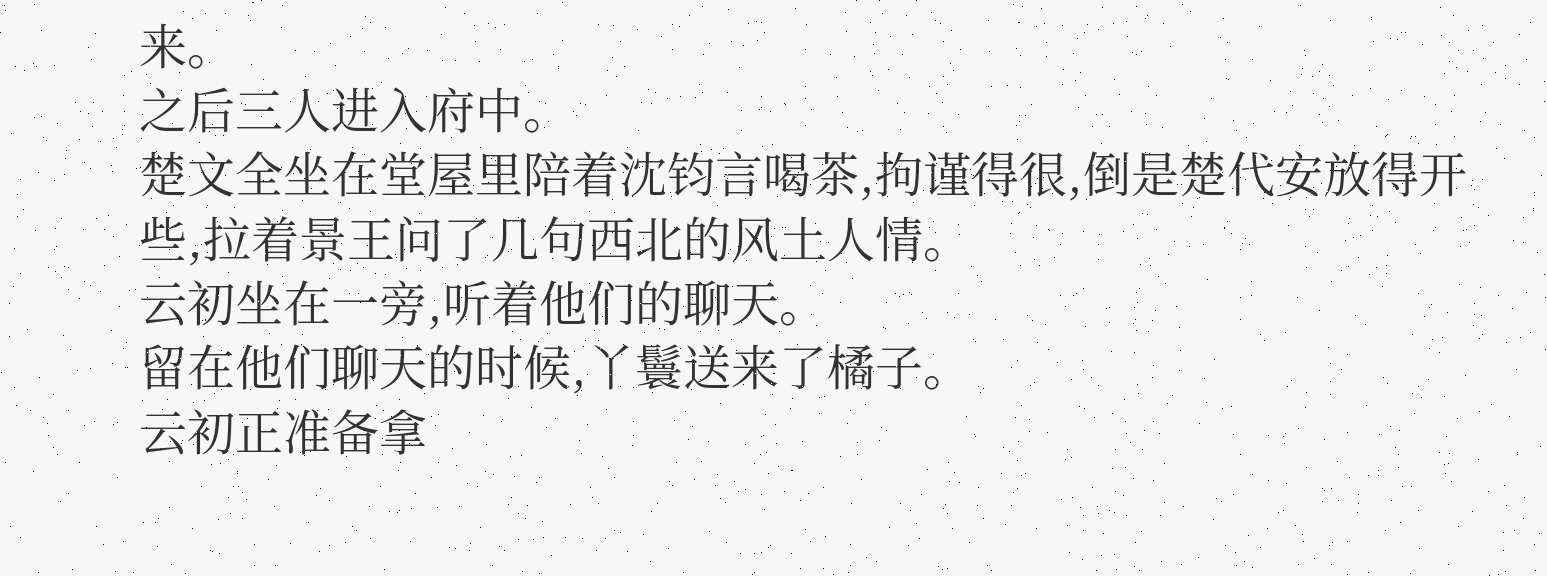来。
之后三人进入府中。
楚文全坐在堂屋里陪着沈钧言喝茶,拘谨得很,倒是楚代安放得开些,拉着景王问了几句西北的风土人情。
云初坐在一旁,听着他们的聊天。
留在他们聊天的时候,丫鬟送来了橘子。
云初正准备拿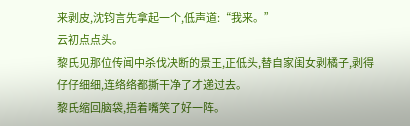来剥皮,沈钧言先拿起一个,低声道:“我来。”
云初点点头。
黎氏见那位传闻中杀伐决断的景王,正低头,替自家闺女剥橘子,剥得仔仔细细,连络络都撕干净了才递过去。
黎氏缩回脑袋,捂着嘴笑了好一阵。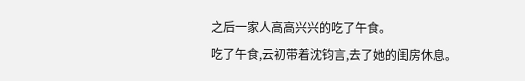之后一家人高高兴兴的吃了午食。
吃了午食,云初带着沈钧言,去了她的闺房休息。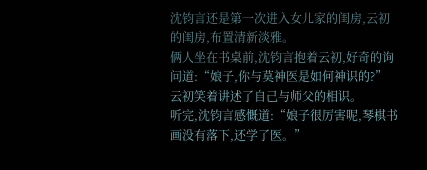沈钧言还是第一次进入女儿家的闺房,云初的闺房,布置清新淡雅。
俩人坐在书桌前,沈钧言抱着云初,好奇的询问道:“娘子,你与莫神医是如何神识的?”
云初笑着讲述了自己与师父的相识。
听完,沈钧言感慨道:“娘子很厉害呢,琴棋书画没有落下,还学了医。”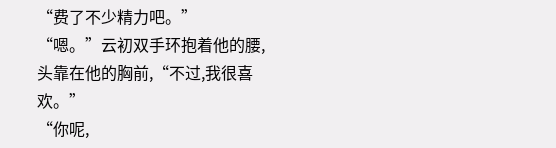“费了不少精力吧。”
“嗯。”云初双手环抱着他的腰,头靠在他的胸前,“不过,我很喜欢。”
“你呢,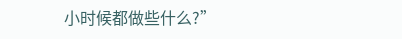小时候都做些什么?”